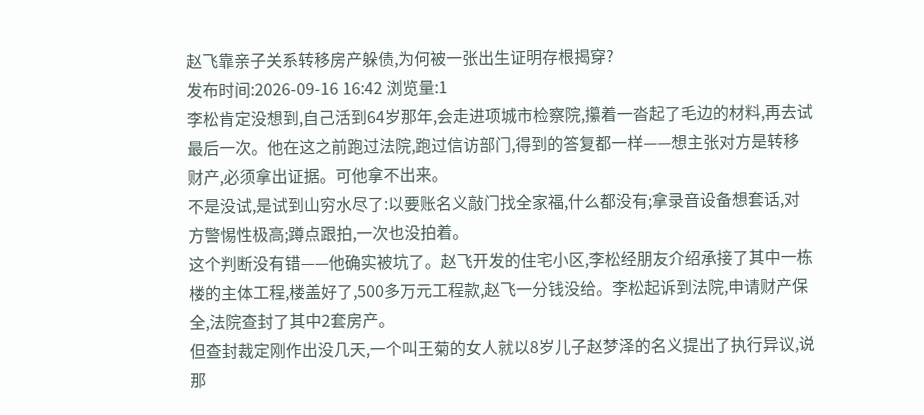赵飞靠亲子关系转移房产躲债,为何被一张出生证明存根揭穿?
发布时间:2026-09-16 16:42 浏览量:1
李松肯定没想到,自己活到64岁那年,会走进项城市检察院,攥着一沓起了毛边的材料,再去试最后一次。他在这之前跑过法院,跑过信访部门,得到的答复都一样——想主张对方是转移财产,必须拿出证据。可他拿不出来。
不是没试,是试到山穷水尽了:以要账名义敲门找全家福,什么都没有;拿录音设备想套话,对方警惕性极高;蹲点跟拍,一次也没拍着。
这个判断没有错——他确实被坑了。赵飞开发的住宅小区,李松经朋友介绍承接了其中一栋楼的主体工程,楼盖好了,500多万元工程款,赵飞一分钱没给。李松起诉到法院,申请财产保全,法院查封了其中2套房产。
但查封裁定刚作出没几天,一个叫王菊的女人就以8岁儿子赵梦泽的名义提出了执行异议,说那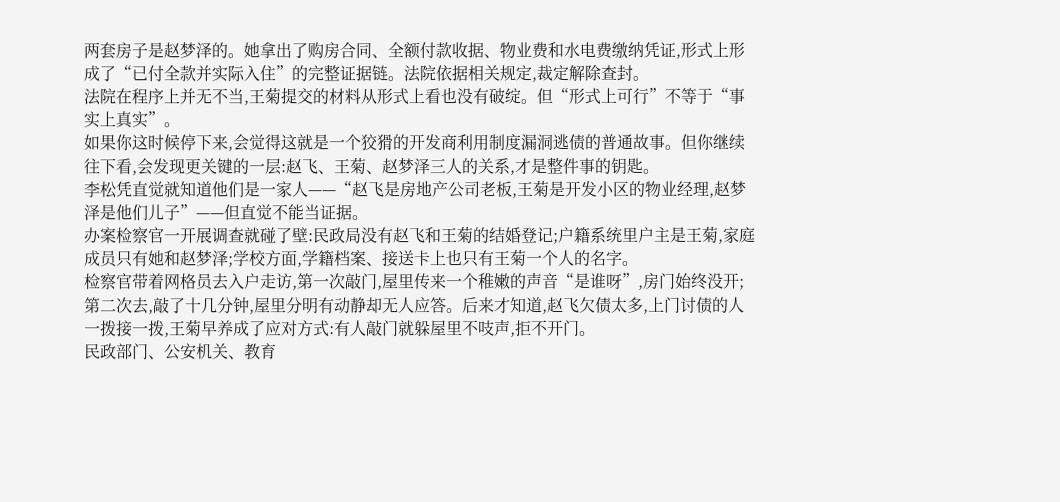两套房子是赵梦泽的。她拿出了购房合同、全额付款收据、物业费和水电费缴纳凭证,形式上形成了“已付全款并实际入住”的完整证据链。法院依据相关规定,裁定解除查封。
法院在程序上并无不当,王菊提交的材料从形式上看也没有破绽。但“形式上可行”不等于“事实上真实”。
如果你这时候停下来,会觉得这就是一个狡猾的开发商利用制度漏洞逃债的普通故事。但你继续往下看,会发现更关键的一层:赵飞、王菊、赵梦泽三人的关系,才是整件事的钥匙。
李松凭直觉就知道他们是一家人——“赵飞是房地产公司老板,王菊是开发小区的物业经理,赵梦泽是他们儿子”——但直觉不能当证据。
办案检察官一开展调查就碰了壁:民政局没有赵飞和王菊的结婚登记;户籍系统里户主是王菊,家庭成员只有她和赵梦泽;学校方面,学籍档案、接送卡上也只有王菊一个人的名字。
检察官带着网格员去入户走访,第一次敲门,屋里传来一个稚嫩的声音“是谁呀”,房门始终没开;第二次去,敲了十几分钟,屋里分明有动静却无人应答。后来才知道,赵飞欠债太多,上门讨债的人一拨接一拨,王菊早养成了应对方式:有人敲门就躲屋里不吱声,拒不开门。
民政部门、公安机关、教育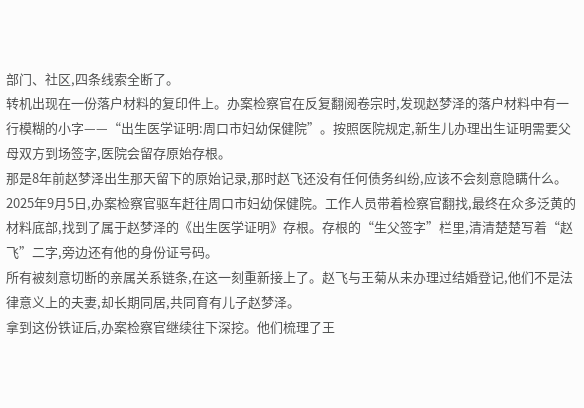部门、社区,四条线索全断了。
转机出现在一份落户材料的复印件上。办案检察官在反复翻阅卷宗时,发现赵梦泽的落户材料中有一行模糊的小字——“出生医学证明:周口市妇幼保健院”。按照医院规定,新生儿办理出生证明需要父母双方到场签字,医院会留存原始存根。
那是8年前赵梦泽出生那天留下的原始记录,那时赵飞还没有任何债务纠纷,应该不会刻意隐瞒什么。
2025年9月5日,办案检察官驱车赶往周口市妇幼保健院。工作人员带着检察官翻找,最终在众多泛黄的材料底部,找到了属于赵梦泽的《出生医学证明》存根。存根的“生父签字”栏里,清清楚楚写着“赵飞”二字,旁边还有他的身份证号码。
所有被刻意切断的亲属关系链条,在这一刻重新接上了。赵飞与王菊从未办理过结婚登记,他们不是法律意义上的夫妻,却长期同居,共同育有儿子赵梦泽。
拿到这份铁证后,办案检察官继续往下深挖。他们梳理了王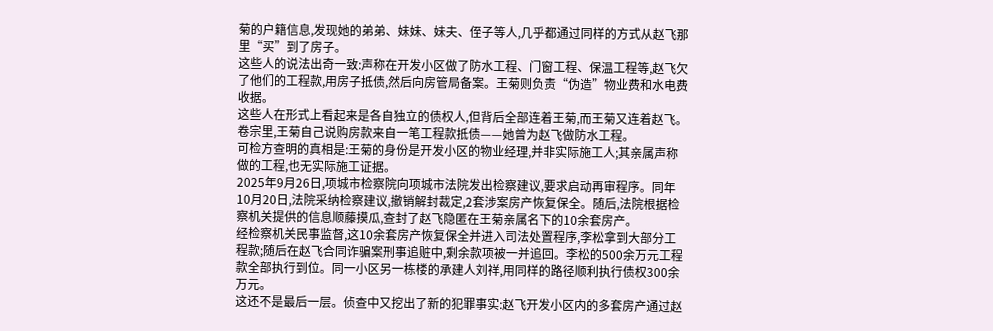菊的户籍信息,发现她的弟弟、妹妹、妹夫、侄子等人,几乎都通过同样的方式从赵飞那里“买”到了房子。
这些人的说法出奇一致:声称在开发小区做了防水工程、门窗工程、保温工程等,赵飞欠了他们的工程款,用房子抵债,然后向房管局备案。王菊则负责“伪造”物业费和水电费收据。
这些人在形式上看起来是各自独立的债权人,但背后全部连着王菊,而王菊又连着赵飞。卷宗里,王菊自己说购房款来自一笔工程款抵债——她曾为赵飞做防水工程。
可检方查明的真相是:王菊的身份是开发小区的物业经理,并非实际施工人;其亲属声称做的工程,也无实际施工证据。
2025年9月26日,项城市检察院向项城市法院发出检察建议,要求启动再审程序。同年10月20日,法院采纳检察建议,撤销解封裁定,2套涉案房产恢复保全。随后,法院根据检察机关提供的信息顺藤摸瓜,查封了赵飞隐匿在王菊亲属名下的10余套房产。
经检察机关民事监督,这10余套房产恢复保全并进入司法处置程序,李松拿到大部分工程款;随后在赵飞合同诈骗案刑事追赃中,剩余款项被一并追回。李松的500余万元工程款全部执行到位。同一小区另一栋楼的承建人刘祥,用同样的路径顺利执行债权300余万元。
这还不是最后一层。侦查中又挖出了新的犯罪事实:赵飞开发小区内的多套房产通过赵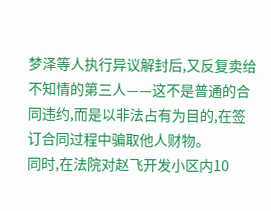梦泽等人执行异议解封后,又反复卖给不知情的第三人——这不是普通的合同违约,而是以非法占有为目的,在签订合同过程中骗取他人财物。
同时,在法院对赵飞开发小区内10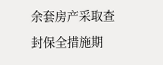余套房产采取查封保全措施期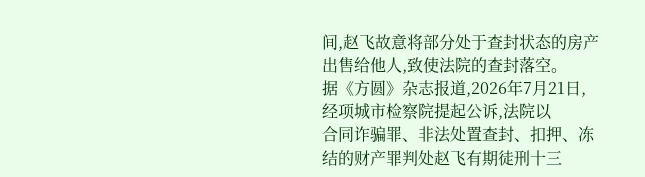间,赵飞故意将部分处于查封状态的房产出售给他人,致使法院的查封落空。
据《方圆》杂志报道,2026年7月21日,经项城市检察院提起公诉,法院以
合同诈骗罪、非法处置查封、扣押、冻结的财产罪判处赵飞有期徒刑十三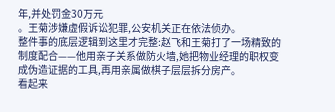年,并处罚金30万元
。王菊涉嫌虚假诉讼犯罪,公安机关正在依法侦办。
整件事的底层逻辑到这里才完整:赵飞和王菊打了一场精致的制度配合——他用亲子关系做防火墙,她把物业经理的职权变成伪造证据的工具,再用亲属做棋子层层拆分房产。
看起来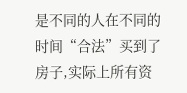是不同的人在不同的时间“合法”买到了房子,实际上所有资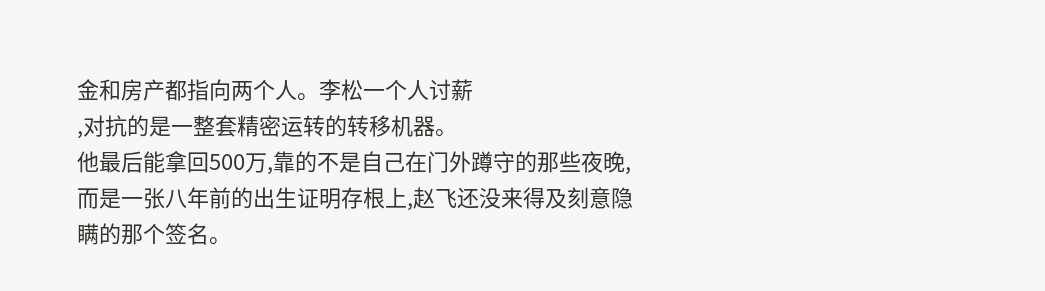金和房产都指向两个人。李松一个人讨薪
,对抗的是一整套精密运转的转移机器。
他最后能拿回500万,靠的不是自己在门外蹲守的那些夜晚,而是一张八年前的出生证明存根上,赵飞还没来得及刻意隐瞒的那个签名。